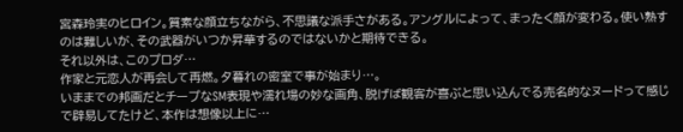宮森玲実のヒロイン。質素な顔立ちながら、不思議な派手さがある。アングルによって、まったく顔が変わる。使い熟すのは難しいが、その武器がいつか昇華するのではないかと期待できる。
それ以外は、このプロダ…
作家と元恋人が再会して再燃。夕暮れの密室で事が始まり…。
いままでの邦画だとチープなSM表現や濡れ場の妙な画角、脱げば観客が喜ぶと思い込んでる売名的なヌードって感じで辟易してたけど、本作は想像以上に…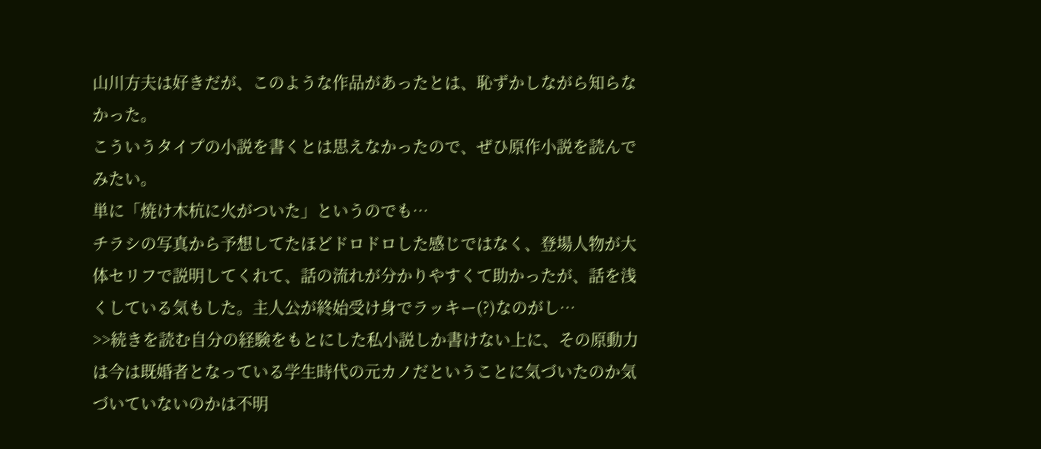山川方夫は好きだが、このような作品があったとは、恥ずかしながら知らなかった。
こういうタイプの小説を書くとは思えなかったので、ぜひ原作小説を読んでみたい。
単に「焼け木杭に火がついた」というのでも…
チラシの写真から予想してたほどドロドロした感じではなく、登場人物が大体セリフで説明してくれて、話の流れが分かりやすくて助かったが、話を浅くしている気もした。主人公が終始受け身でラッキー(?)なのがし…
>>続きを読む自分の経験をもとにした私小説しか書けない上に、その原動力は今は既婚者となっている学生時代の元カノだということに気づいたのか気づいていないのかは不明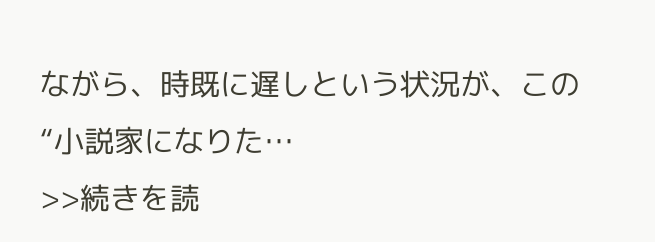ながら、時既に遅しという状況が、この“小説家になりた…
>>続きを読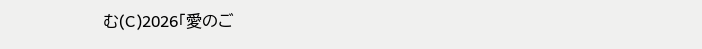む(C)2026「愛のご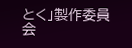とく」製作委員会